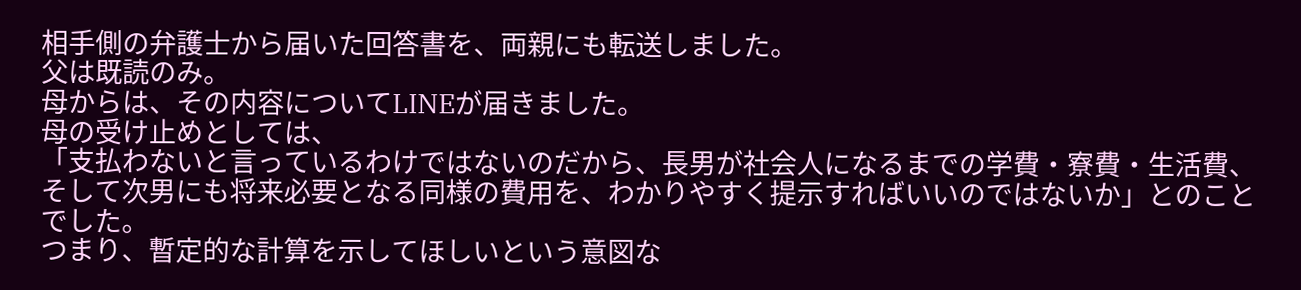相手側の弁護士から届いた回答書を、両親にも転送しました。
父は既読のみ。
母からは、その内容についてLINEが届きました。
母の受け止めとしては、
「支払わないと言っているわけではないのだから、長男が社会人になるまでの学費・寮費・生活費、そして次男にも将来必要となる同様の費用を、わかりやすく提示すればいいのではないか」とのことでした。
つまり、暫定的な計算を示してほしいという意図な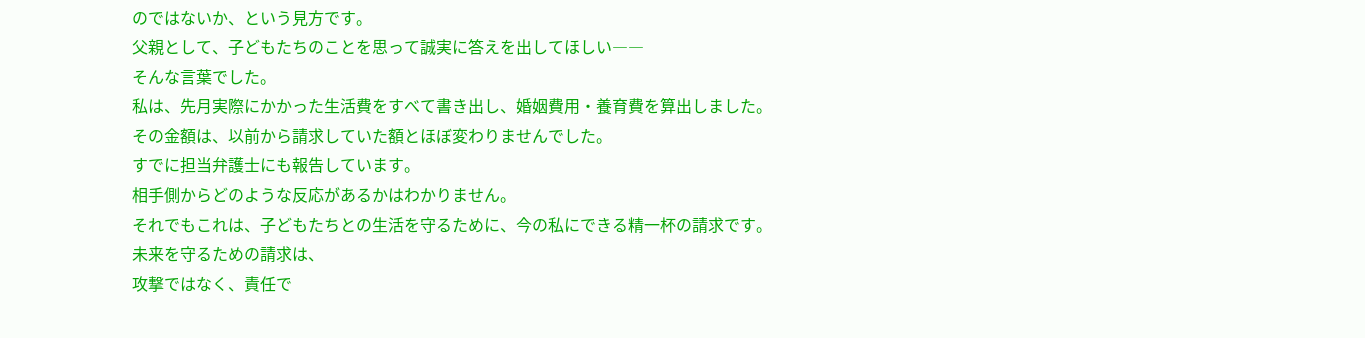のではないか、という見方です。
父親として、子どもたちのことを思って誠実に答えを出してほしい――
そんな言葉でした。
私は、先月実際にかかった生活費をすべて書き出し、婚姻費用・養育費を算出しました。
その金額は、以前から請求していた額とほぼ変わりませんでした。
すでに担当弁護士にも報告しています。
相手側からどのような反応があるかはわかりません。
それでもこれは、子どもたちとの生活を守るために、今の私にできる精一杯の請求です。
未来を守るための請求は、
攻撃ではなく、責任で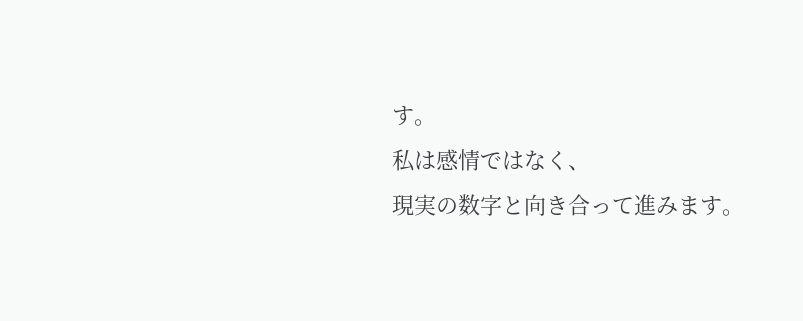す。
私は感情ではなく、
現実の数字と向き合って進みます。